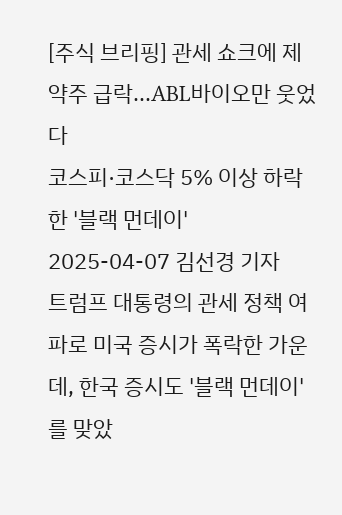[주식 브리핑] 관세 쇼크에 제약주 급락...ABL바이오만 웃었다
코스피·코스닥 5% 이상 하락한 '블랙 먼데이'
2025-04-07 김선경 기자
트럼프 대통령의 관세 정책 여파로 미국 증시가 폭락한 가운데, 한국 증시도 '블랙 먼데이'를 맞았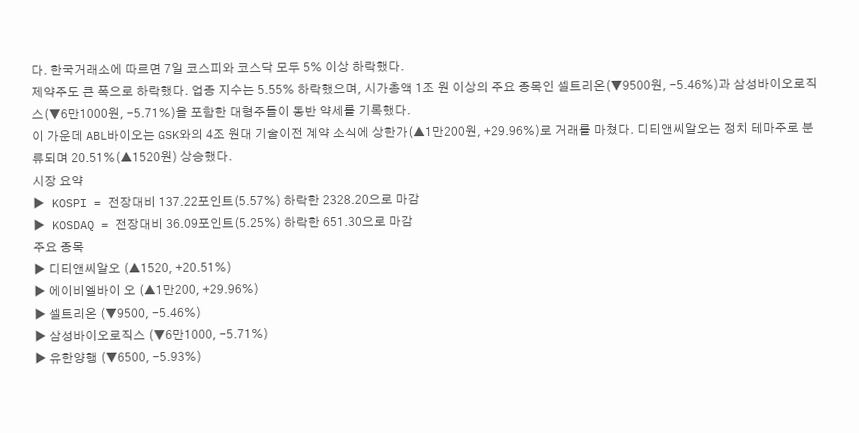다. 한국거래소에 따르면 7일 코스피와 코스닥 모두 5% 이상 하락했다.
제약주도 큰 폭으로 하락했다. 업종 지수는 5.55% 하락했으며, 시가총액 1조 원 이상의 주요 종목인 셀트리온(▼9500원, -5.46%)과 삼성바이오로직스(▼6만1000원, -5.71%)을 포함한 대형주들이 동반 약세를 기록했다.
이 가운데 ABL바이오는 GSK와의 4조 원대 기술이전 계약 소식에 상한가(▲1만200원, +29.96%)로 거래를 마쳤다. 디티앤씨알오는 정치 테마주로 분류되며 20.51%(▲1520원) 상승했다.
시장 요약
▶ KOSPI = 전장대비 137.22포인트(5.57%) 하락한 2328.20으로 마감
▶ KOSDAQ = 전장대비 36.09포인트(5.25%) 하락한 651.30으로 마감
주요 종목
▶ 디티앤씨알오 (▲1520, +20.51%)
▶ 에이비엘바이 오 (▲1만200, +29.96%)
▶ 셀트리온 (▼9500, -5.46%)
▶ 삼성바이오로직스 (▼6만1000, -5.71%)
▶ 유한양행 (▼6500, -5.93%)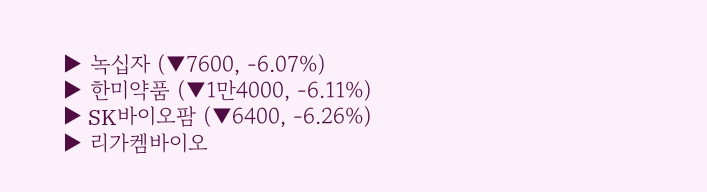▶ 녹십자 (▼7600, -6.07%)
▶ 한미약품 (▼1만4000, -6.11%)
▶ SK바이오팜 (▼6400, -6.26%)
▶ 리가켐바이오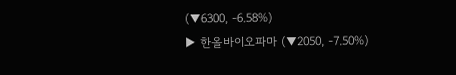(▼6300, -6.58%)
▶ 한올바이오파마 (▼2050, -7.50%)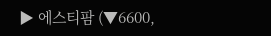▶ 에스티팜 (▼6600,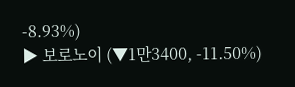-8.93%)
▶ 보로노이 (▼1만3400, -11.50%)